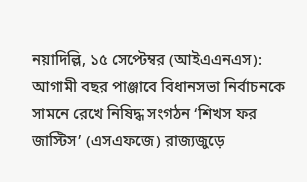নয়াদিল্লি, ১৫ সেপ্টেম্বর (আইএএনএস): আগামী বছর পাঞ্জাবে বিধানসভা নির্বাচনকে সামনে রেখে নিষিদ্ধ সংগঠন ‘শিখস ফর জাস্টিস’ (এসএফজে) রাজ্যজুড়ে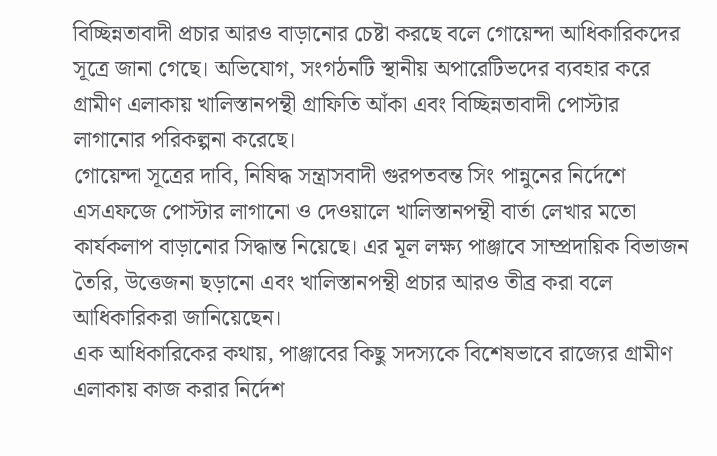বিচ্ছিন্নতাবাদী প্রচার আরও বাড়ানোর চেষ্টা করছে বলে গোয়েন্দা আধিকারিকদের সূত্রে জানা গেছে। অভিযোগ, সংগঠনটি স্থানীয় অপারেটিভদের ব্যবহার করে গ্রামীণ এলাকায় খালিস্তানপন্থী গ্রাফিতি আঁকা এবং বিচ্ছিন্নতাবাদী পোস্টার লাগানোর পরিকল্পনা করেছে।
গোয়েন্দা সূত্রের দাবি, নিষিদ্ধ সন্ত্রাসবাদী গুরপতবন্ত সিং পান্নুনের নির্দেশে এসএফজে পোস্টার লাগানো ও দেওয়ালে খালিস্তানপন্থী বার্তা লেখার মতো কার্যকলাপ বাড়ানোর সিদ্ধান্ত নিয়েছে। এর মূল লক্ষ্য পাঞ্জাবে সাম্প্রদায়িক বিভাজন তৈরি, উত্তেজনা ছড়ানো এবং খালিস্তানপন্থী প্রচার আরও তীব্র করা বলে আধিকারিকরা জানিয়েছেন।
এক আধিকারিকের কথায়, পাঞ্জাবের কিছু সদস্যকে বিশেষভাবে রাজ্যের গ্রামীণ এলাকায় কাজ করার নির্দেশ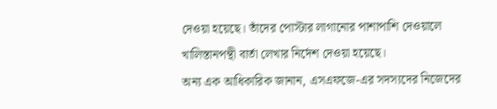দেওয়া হয়েছে। তাঁদের পোস্টার লাগানোর পাশাপাশি দেওয়ালে খালিস্তানপন্থী বার্তা লেখার নির্দেশ দেওয়া হয়েছে।
অন্য এক আধিকারিক জানান, এসএফজে-এর সদস্যদের নিজেদের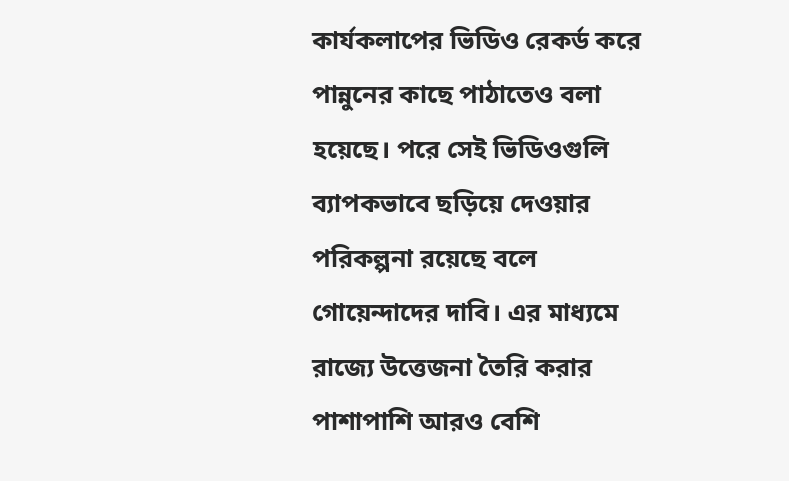কার্যকলাপের ভিডিও রেকর্ড করে পান্নুনের কাছে পাঠাতেও বলা হয়েছে। পরে সেই ভিডিওগুলি ব্যাপকভাবে ছড়িয়ে দেওয়ার পরিকল্পনা রয়েছে বলে গোয়েন্দাদের দাবি। এর মাধ্যমে রাজ্যে উত্তেজনা তৈরি করার পাশাপাশি আরও বেশি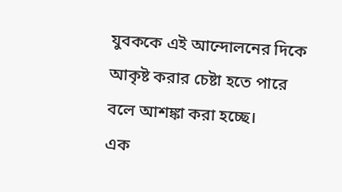যুবককে এই আন্দোলনের দিকে আকৃষ্ট করার চেষ্টা হতে পারে বলে আশঙ্কা করা হচ্ছে।
এক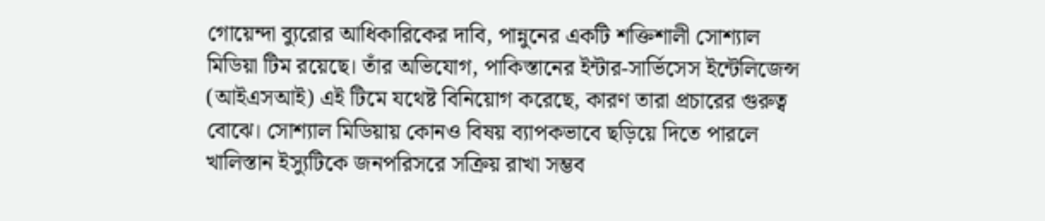গোয়েন্দা ব্যুরোর আধিকারিকের দাবি, পান্নুনের একটি শক্তিশালী সোশ্যাল মিডিয়া টিম রয়েছে। তাঁর অভিযোগ, পাকিস্তানের ইন্টার-সার্ভিসেস ইন্টেলিজেন্স (আইএসআই) এই টিমে যথেষ্ট বিনিয়োগ করেছে, কারণ তারা প্রচারের গুরুত্ব বোঝে। সোশ্যাল মিডিয়ায় কোনও বিষয় ব্যাপকভাবে ছড়িয়ে দিতে পারলে খালিস্তান ইস্যুটিকে জনপরিসরে সক্রিয় রাখা সম্ভব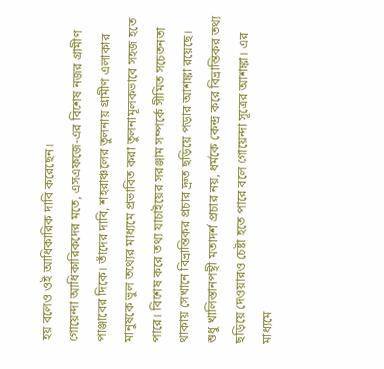হয় বলেও ওই আধিকারিক দাবি করেছেন।
গোয়েন্দা আধিকারিকদের মতে, এসএফজে-এর বিশেষ নজর গ্রামীণ পাঞ্জাবের দিকে। তাঁদের দাবি, শহরাঞ্চলের তুলনায় গ্রামীণ এলাকার মানুষকে ভুল তথ্যের মাধ্যমে প্রভাবিত করা তুলনামূলকভাবে সহজ হতে পারে। বিশেষ করে তথ্য যাচাইয়ের সরঞ্জাম সম্পর্কে সীমিত সচেতনতা থাকায় সেখানে বিভ্রান্তিকর প্রচার দ্রুত ছড়িয়ে পড়ার আশঙ্কা রয়েছে।
শুধু খালিস্তানপন্থী মতাদর্শ প্রচার নয়, ধর্মকে কেন্দ্র করে বিভ্রান্তিকর তথ্য ছড়িয়ে দেওয়ারও চেষ্টা হতে পারে বলে গোয়েন্দা সূত্রের আশঙ্কা। এর মাধ্যমে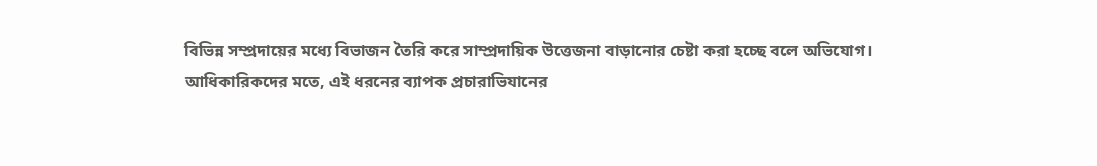বিভিন্ন সম্প্রদায়ের মধ্যে বিভাজন তৈরি করে সাম্প্রদায়িক উত্তেজনা বাড়ানোর চেষ্টা করা হচ্ছে বলে অভিযোগ।
আধিকারিকদের মতে, এই ধরনের ব্যাপক প্রচারাভিযানের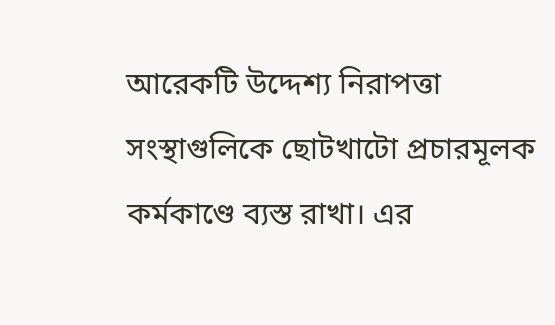আরেকটি উদ্দেশ্য নিরাপত্তা সংস্থাগুলিকে ছোটখাটো প্রচারমূলক কর্মকাণ্ডে ব্যস্ত রাখা। এর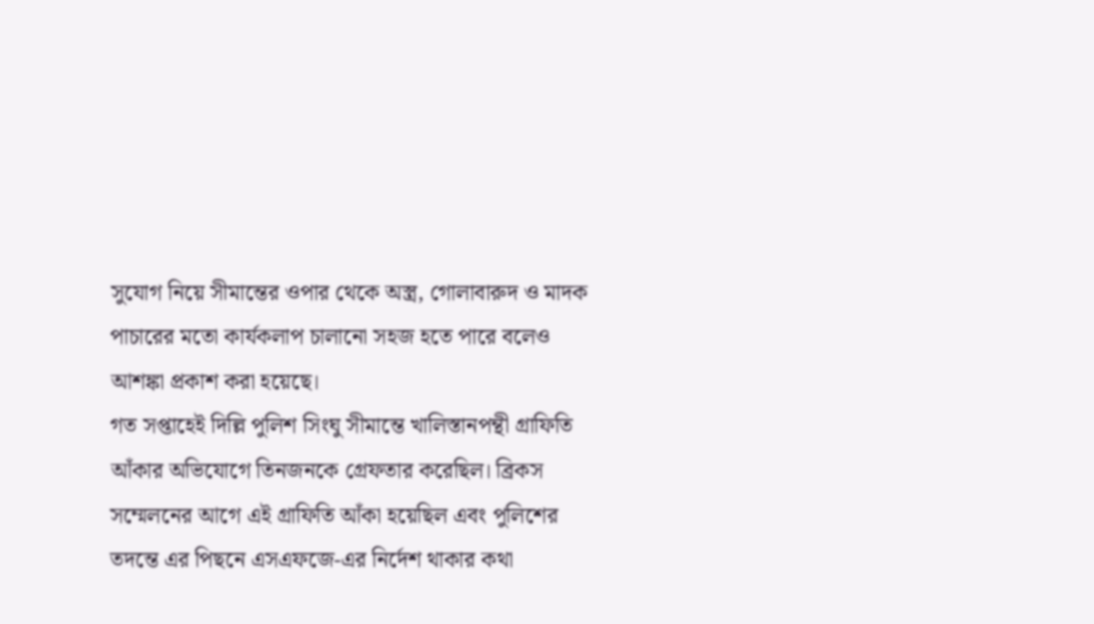সুযোগ নিয়ে সীমান্তের ওপার থেকে অস্ত্র, গোলাবারুদ ও মাদক পাচারের মতো কার্যকলাপ চালানো সহজ হতে পারে বলেও আশঙ্কা প্রকাশ করা হয়েছে।
গত সপ্তাহেই দিল্লি পুলিশ সিংঘু সীমান্তে খালিস্তানপন্থী গ্রাফিতি আঁকার অভিযোগে তিনজনকে গ্রেফতার করেছিল। ব্রিকস সম্মেলনের আগে এই গ্রাফিতি আঁকা হয়েছিল এবং পুলিশের তদন্তে এর পিছনে এসএফজে-এর নির্দেশ থাকার কথা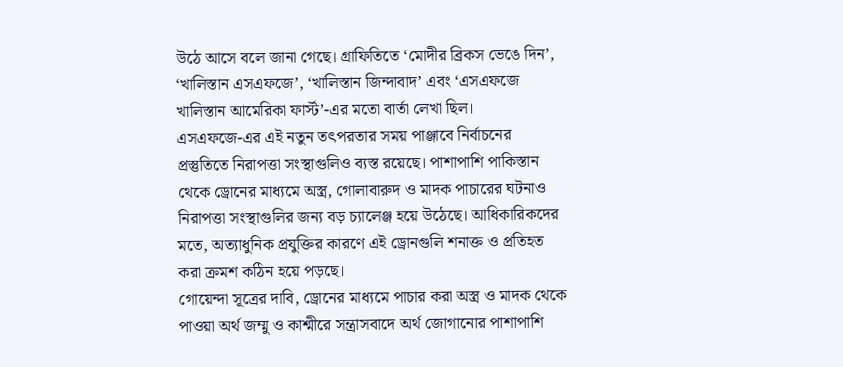উঠে আসে বলে জানা গেছে। গ্রাফিতিতে ‘মোদীর ব্রিকস ভেঙে দিন’, ‘খালিস্তান এসএফজে’, ‘খালিস্তান জিন্দাবাদ’ এবং ‘এসএফজে খালিস্তান আমেরিকা ফার্স্ট’-এর মতো বার্তা লেখা ছিল।
এসএফজে-এর এই নতুন তৎপরতার সময় পাঞ্জাবে নির্বাচনের প্রস্তুতিতে নিরাপত্তা সংস্থাগুলিও ব্যস্ত রয়েছে। পাশাপাশি পাকিস্তান থেকে ড্রোনের মাধ্যমে অস্ত্র, গোলাবারুদ ও মাদক পাচারের ঘটনাও নিরাপত্তা সংস্থাগুলির জন্য বড় চ্যালেঞ্জ হয়ে উঠেছে। আধিকারিকদের মতে, অত্যাধুনিক প্রযুক্তির কারণে এই ড্রোনগুলি শনাক্ত ও প্রতিহত করা ক্রমশ কঠিন হয়ে পড়ছে।
গোয়েন্দা সূত্রের দাবি, ড্রোনের মাধ্যমে পাচার করা অস্ত্র ও মাদক থেকে পাওয়া অর্থ জম্মু ও কাশ্মীরে সন্ত্রাসবাদে অর্থ জোগানোর পাশাপাশি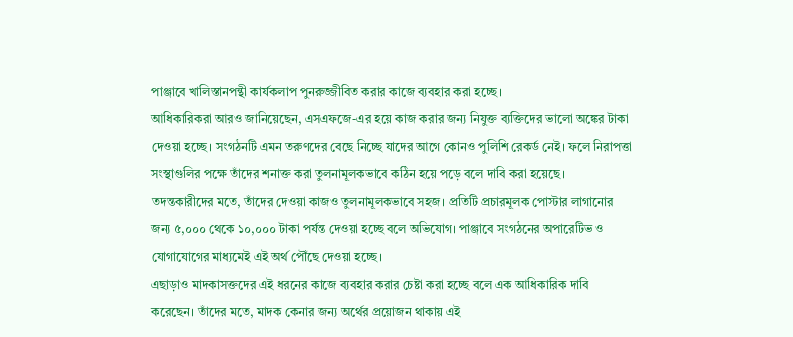পাঞ্জাবে খালিস্তানপন্থী কার্যকলাপ পুনরুজ্জীবিত করার কাজে ব্যবহার করা হচ্ছে।
আধিকারিকরা আরও জানিয়েছেন, এসএফজে-এর হয়ে কাজ করার জন্য নিযুক্ত ব্যক্তিদের ভালো অঙ্কের টাকা দেওয়া হচ্ছে। সংগঠনটি এমন তরুণদের বেছে নিচ্ছে যাদের আগে কোনও পুলিশি রেকর্ড নেই। ফলে নিরাপত্তা সংস্থাগুলির পক্ষে তাঁদের শনাক্ত করা তুলনামূলকভাবে কঠিন হয়ে পড়ে বলে দাবি করা হয়েছে।
তদন্তকারীদের মতে, তাঁদের দেওয়া কাজও তুলনামূলকভাবে সহজ। প্রতিটি প্রচারমূলক পোস্টার লাগানোর জন্য ৫,০০০ থেকে ১০,০০০ টাকা পর্যন্ত দেওয়া হচ্ছে বলে অভিযোগ। পাঞ্জাবে সংগঠনের অপারেটিভ ও যোগাযোগের মাধ্যমেই এই অর্থ পৌঁছে দেওয়া হচ্ছে।
এছাড়াও মাদকাসক্তদের এই ধরনের কাজে ব্যবহার করার চেষ্টা করা হচ্ছে বলে এক আধিকারিক দাবি করেছেন। তাঁদের মতে, মাদক কেনার জন্য অর্থের প্রয়োজন থাকায় এই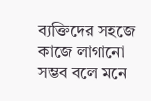ব্যক্তিদের সহজে কাজে লাগানো সম্ভব বলে মনে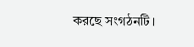করছে সংগঠনটি।